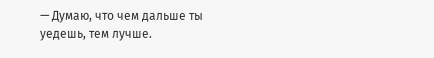— Думаю, что чем дальше ты уедешь, тем лучше.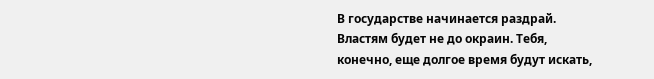В государстве начинается раздрай. Властям будет не до окраин. Тебя, конечно, еще долгое время будут искать,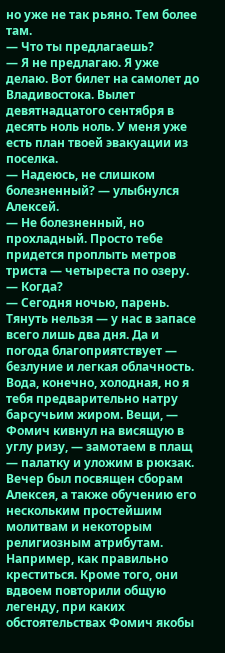но уже не так рьяно. Тем более там.
— Что ты предлагаешь?
— Я не предлагаю. Я уже делаю. Вот билет на самолет до Владивостока. Вылет девятнадцатого сентября в десять ноль ноль. У меня уже есть план твоей эвакуации из поселка.
— Надеюсь, не слишком болезненный? — улыбнулся Алексей.
— Не болезненный, но прохладный. Просто тебе придется проплыть метров триста — четыреста по озеру.
— Когда?
— Сегодня ночью, парень. Тянуть нельзя — у нас в запасе всего лишь два дня. Да и погода благоприятствует — безлуние и легкая облачность. Вода, конечно, холодная, но я тебя предварительно натру барсучьим жиром. Вещи, — Фомич кивнул на висящую в углу ризу, — замотаем в плащ — палатку и уложим в рюкзак.
Вечер был посвящен сборам Алексея, а также обучению его нескольким простейшим молитвам и некоторым религиозным атрибутам. Например, как правильно креститься. Кроме того, они вдвоем повторили общую легенду, при каких обстоятельствах Фомич якобы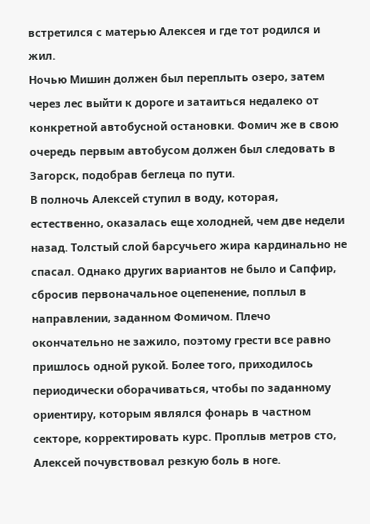встретился с матерью Алексея и где тот родился и жил.
Ночью Мишин должен был переплыть озеро, затем через лес выйти к дороге и затаиться недалеко от конкретной автобусной остановки. Фомич же в свою очередь первым автобусом должен был следовать в Загорск, подобрав беглеца по пути.
В полночь Алексей ступил в воду, которая, естественно, оказалась еще холодней, чем две недели назад. Толстый слой барсучьего жира кардинально не спасал. Однако других вариантов не было и Сапфир, сбросив первоначальное оцепенение, поплыл в направлении, заданном Фомичом. Плечо окончательно не зажило, поэтому грести все равно пришлось одной рукой. Более того, приходилось периодически оборачиваться, чтобы по заданному ориентиру, которым являлся фонарь в частном секторе, корректировать курс. Проплыв метров сто, Алексей почувствовал резкую боль в ноге.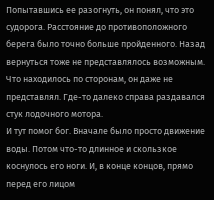Попытавшись ее разогнуть, он понял, что это судорога. Расстояние до противоположного берега было точно больше пройденного. Назад вернуться тоже не представлялось возможным. Что находилось по сторонам, он даже не представлял. Где-то далеко справа раздавался стук лодочного мотора.
И тут помог бог. Вначале было просто движение воды. Потом что-то длинное и скользкое коснулось его ноги. И, в конце концов, прямо перед его лицом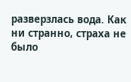разверзлась вода. Как ни странно, страха не было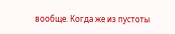вообще. Когда же из пустоты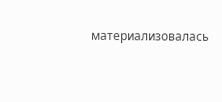материализовалась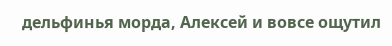дельфинья морда, Алексей и вовсе ощутил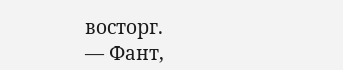восторг.
— Фант,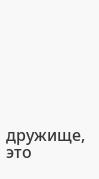дружище, это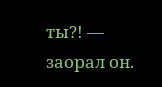ты?! — заорал он.